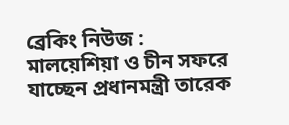ব্রেকিং নিউজ :
মালয়েশিয়া ও চীন সফরে যাচ্ছেন প্রধানমন্ত্রী তারেক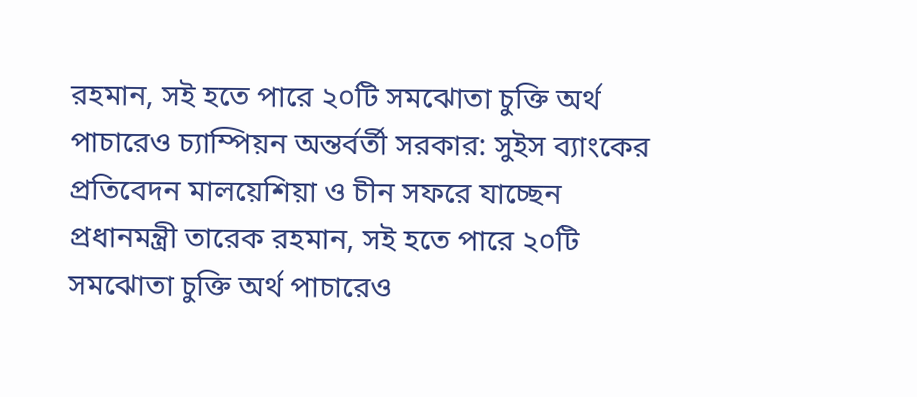রহমান, সই হতে পারে ২০টি সমঝোতা চুক্তি অর্থ পাচারেও চ্যাম্পিয়ন অন্তর্বর্তী সরকার: সুইস ব্যাংকের প্রতিবেদন মালয়েশিয়া ও চীন সফরে যাচ্ছেন প্রধানমন্ত্রী তারেক রহমান, সই হতে পারে ২০টি সমঝোতা চুক্তি অর্থ পাচারেও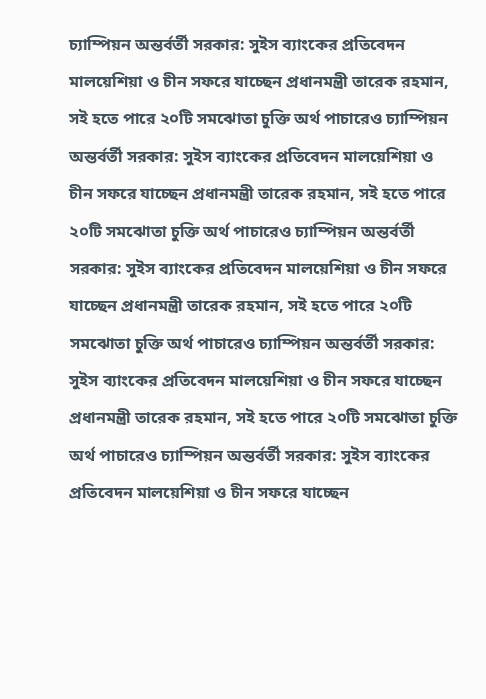চ্যাম্পিয়ন অন্তর্বর্তী সরকার: সুইস ব্যাংকের প্রতিবেদন মালয়েশিয়া ও চীন সফরে যাচ্ছেন প্রধানমন্ত্রী তারেক রহমান, সই হতে পারে ২০টি সমঝোতা চুক্তি অর্থ পাচারেও চ্যাম্পিয়ন অন্তর্বর্তী সরকার: সুইস ব্যাংকের প্রতিবেদন মালয়েশিয়া ও চীন সফরে যাচ্ছেন প্রধানমন্ত্রী তারেক রহমান, সই হতে পারে ২০টি সমঝোতা চুক্তি অর্থ পাচারেও চ্যাম্পিয়ন অন্তর্বর্তী সরকার: সুইস ব্যাংকের প্রতিবেদন মালয়েশিয়া ও চীন সফরে যাচ্ছেন প্রধানমন্ত্রী তারেক রহমান, সই হতে পারে ২০টি সমঝোতা চুক্তি অর্থ পাচারেও চ্যাম্পিয়ন অন্তর্বর্তী সরকার: সুইস ব্যাংকের প্রতিবেদন মালয়েশিয়া ও চীন সফরে যাচ্ছেন প্রধানমন্ত্রী তারেক রহমান, সই হতে পারে ২০টি সমঝোতা চুক্তি অর্থ পাচারেও চ্যাম্পিয়ন অন্তর্বর্তী সরকার: সুইস ব্যাংকের প্রতিবেদন মালয়েশিয়া ও চীন সফরে যাচ্ছেন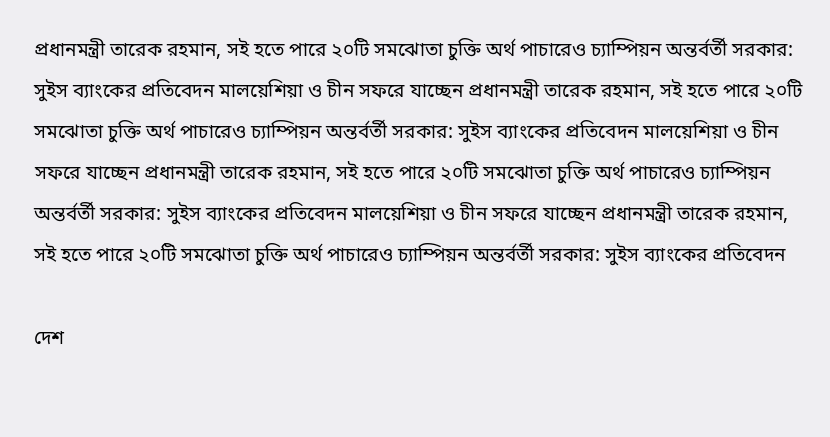প্রধানমন্ত্রী তারেক রহমান, সই হতে পারে ২০টি সমঝোতা চুক্তি অর্থ পাচারেও চ্যাম্পিয়ন অন্তর্বর্তী সরকার: সুইস ব্যাংকের প্রতিবেদন মালয়েশিয়া ও চীন সফরে যাচ্ছেন প্রধানমন্ত্রী তারেক রহমান, সই হতে পারে ২০টি সমঝোতা চুক্তি অর্থ পাচারেও চ্যাম্পিয়ন অন্তর্বর্তী সরকার: সুইস ব্যাংকের প্রতিবেদন মালয়েশিয়া ও চীন সফরে যাচ্ছেন প্রধানমন্ত্রী তারেক রহমান, সই হতে পারে ২০টি সমঝোতা চুক্তি অর্থ পাচারেও চ্যাম্পিয়ন অন্তর্বর্তী সরকার: সুইস ব্যাংকের প্রতিবেদন মালয়েশিয়া ও চীন সফরে যাচ্ছেন প্রধানমন্ত্রী তারেক রহমান, সই হতে পারে ২০টি সমঝোতা চুক্তি অর্থ পাচারেও চ্যাম্পিয়ন অন্তর্বর্তী সরকার: সুইস ব্যাংকের প্রতিবেদন

দেশ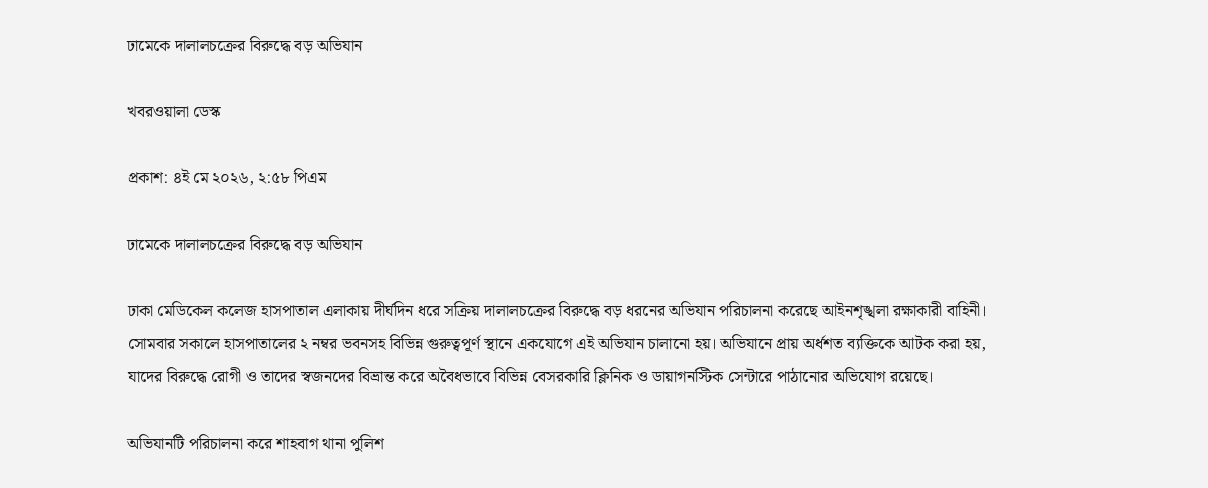ঢামেকে দালালচক্রের বিরুদ্ধে বড় অভিযান

খবরওয়ালা ডেস্ক

প্রকাশ: ৪ই মে ২০২৬, ২:৫৮ পিএম

ঢামেকে দালালচক্রের বিরুদ্ধে বড় অভিযান

ঢাকা মেডিকেল কলেজ হাসপাতাল এলাকায় দীর্ঘদিন ধরে সক্রিয় দালালচক্রের বিরুদ্ধে বড় ধরনের অভিযান পরিচালনা করেছে আইনশৃঙ্খলা রক্ষাকারী বাহিনী। সোমবার সকালে হাসপাতালের ২ নম্বর ভবনসহ বিভিন্ন গুরুত্বপূর্ণ স্থানে একযোগে এই অভিযান চালানো হয়। অভিযানে প্রায় অর্ধশত ব্যক্তিকে আটক করা হয়, যাদের বিরুদ্ধে রোগী ও তাদের স্বজনদের বিভ্রান্ত করে অবৈধভাবে বিভিন্ন বেসরকারি ক্লিনিক ও ডায়াগনস্টিক সেন্টারে পাঠানোর অভিযোগ রয়েছে।

অভিযানটি পরিচালনা করে শাহবাগ থানা পুলিশ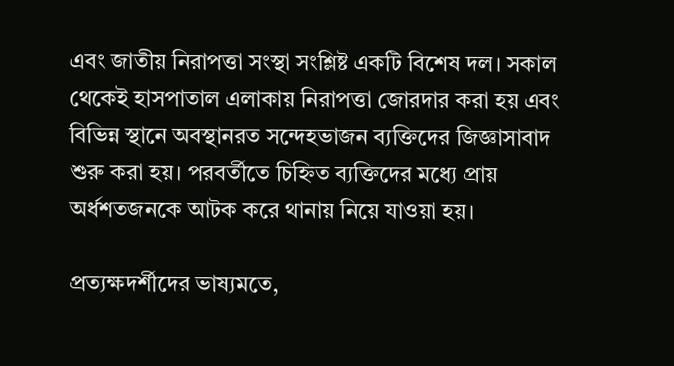এবং জাতীয় নিরাপত্তা সংস্থা সংশ্লিষ্ট একটি বিশেষ দল। সকাল থেকেই হাসপাতাল এলাকায় নিরাপত্তা জোরদার করা হয় এবং বিভিন্ন স্থানে অবস্থানরত সন্দেহভাজন ব্যক্তিদের জিজ্ঞাসাবাদ শুরু করা হয়। পরবর্তীতে চিহ্নিত ব্যক্তিদের মধ্যে প্রায় অর্ধশতজনকে আটক করে থানায় নিয়ে যাওয়া হয়।

প্রত্যক্ষদর্শীদের ভাষ্যমতে,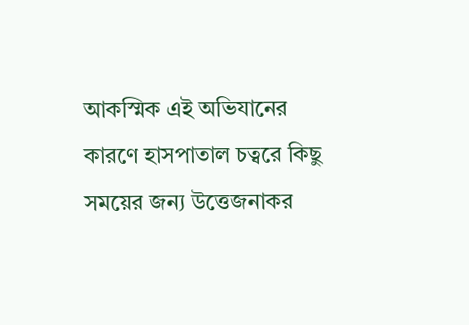আকস্মিক এই অভিযানের কারণে হাসপাতাল চত্বরে কিছু সময়ের জন্য উত্তেজনাকর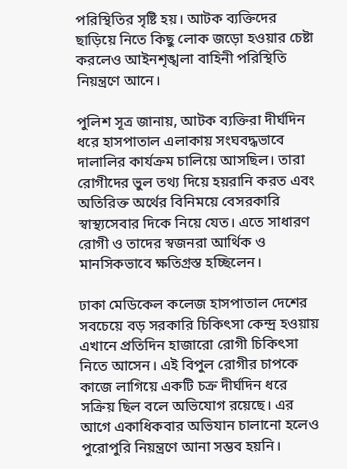পরিস্থিতির সৃষ্টি হয়। আটক ব্যক্তিদের ছাড়িয়ে নিতে কিছু লোক জড়ো হওয়ার চেষ্টা করলেও আইনশৃঙ্খলা বাহিনী পরিস্থিতি নিয়ন্ত্রণে আনে।

পুলিশ সূত্র জানায়, আটক ব্যক্তিরা দীর্ঘদিন ধরে হাসপাতাল এলাকায় সংঘবদ্ধভাবে দালালির কার্যক্রম চালিয়ে আসছিল। তারা রোগীদের ভুল তথ্য দিয়ে হয়রানি করত এবং অতিরিক্ত অর্থের বিনিময়ে বেসরকারি স্বাস্থ্যসেবার দিকে নিয়ে যেত। এতে সাধারণ রোগী ও তাদের স্বজনরা আর্থিক ও মানসিকভাবে ক্ষতিগ্রস্ত হচ্ছিলেন।

ঢাকা মেডিকেল কলেজ হাসপাতাল দেশের সবচেয়ে বড় সরকারি চিকিৎসা কেন্দ্র হওয়ায় এখানে প্রতিদিন হাজারো রোগী চিকিৎসা নিতে আসেন। এই বিপুল রোগীর চাপকে কাজে লাগিয়ে একটি চক্র দীর্ঘদিন ধরে সক্রিয় ছিল বলে অভিযোগ রয়েছে। এর আগে একাধিকবার অভিযান চালানো হলেও পুরোপুরি নিয়ন্ত্রণে আনা সম্ভব হয়নি।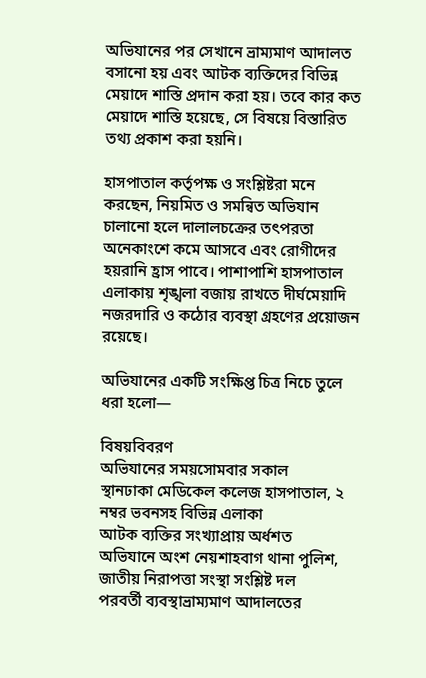অভিযানের পর সেখানে ভ্রাম্যমাণ আদালত বসানো হয় এবং আটক ব্যক্তিদের বিভিন্ন মেয়াদে শাস্তি প্রদান করা হয়। তবে কার কত মেয়াদে শাস্তি হয়েছে, সে বিষয়ে বিস্তারিত তথ্য প্রকাশ করা হয়নি।

হাসপাতাল কর্তৃপক্ষ ও সংশ্লিষ্টরা মনে করছেন, নিয়মিত ও সমন্বিত অভিযান চালানো হলে দালালচক্রের তৎপরতা অনেকাংশে কমে আসবে এবং রোগীদের হয়রানি হ্রাস পাবে। পাশাপাশি হাসপাতাল এলাকায় শৃঙ্খলা বজায় রাখতে দীর্ঘমেয়াদি নজরদারি ও কঠোর ব্যবস্থা গ্রহণের প্রয়োজন রয়েছে।

অভিযানের একটি সংক্ষিপ্ত চিত্র নিচে তুলে ধরা হলো—

বিষয়বিবরণ
অভিযানের সময়সোমবার সকাল
স্থানঢাকা মেডিকেল কলেজ হাসপাতাল, ২ নম্বর ভবনসহ বিভিন্ন এলাকা
আটক ব্যক্তির সংখ্যাপ্রায় অর্ধশত
অভিযানে অংশ নেয়শাহবাগ থানা পুলিশ, জাতীয় নিরাপত্তা সংস্থা সংশ্লিষ্ট দল
পরবর্তী ব্যবস্থাভ্রাম্যমাণ আদালতের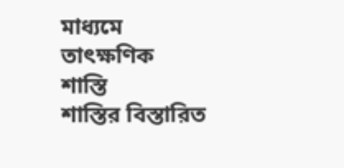মাধ্যমে তাৎক্ষণিক শাস্তি
শাস্তির বিস্তারিত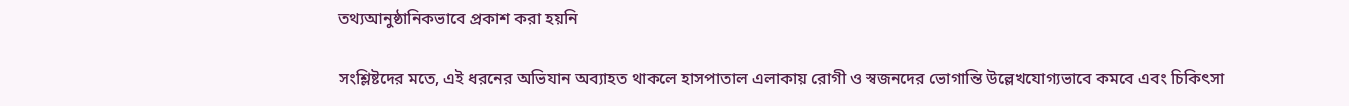তথ্যআনুষ্ঠানিকভাবে প্রকাশ করা হয়নি

সংশ্লিষ্টদের মতে, এই ধরনের অভিযান অব্যাহত থাকলে হাসপাতাল এলাকায় রোগী ও স্বজনদের ভোগান্তি উল্লেখযোগ্যভাবে কমবে এবং চিকিৎসা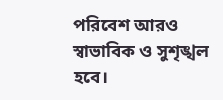পরিবেশ আরও স্বাভাবিক ও সুশৃঙ্খল হবে।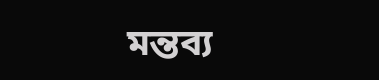মন্তব্য